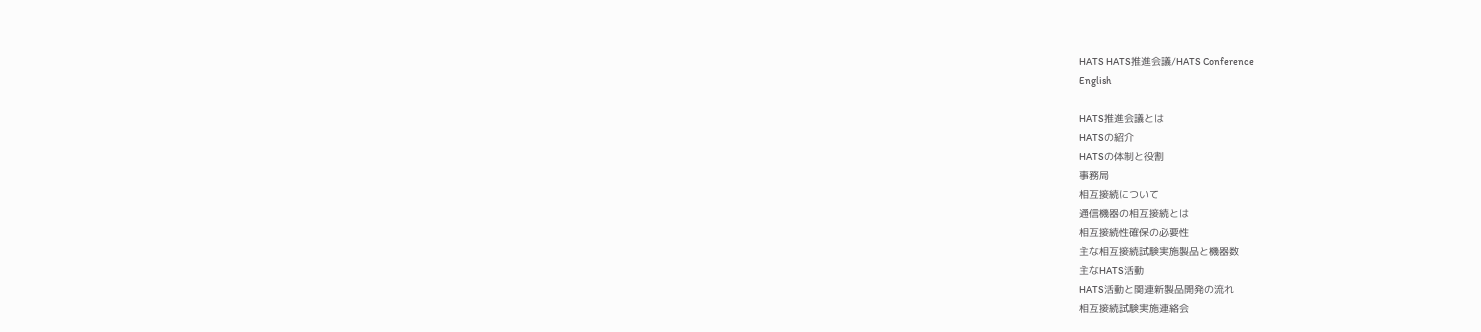HATS HATS推進会議/HATS Conference
English

HATS推進会議とは
HATSの紹介
HATSの体制と役割
事務局
相互接続について
通信機器の相互接続とは
相互接続性確保の必要性
主な相互接続試験実施製品と機器数
主なHATS活動
HATS活動と関連新製品開発の流れ
相互接続試験実施連絡会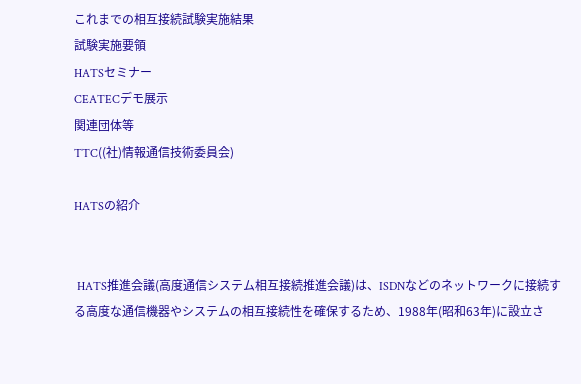これまでの相互接続試験実施結果
試験実施要領
HATSセミナー
CEATECデモ展示
関連団体等
TTC((社)情報通信技術委員会)

HATSの紹介


 HATS推進会議(高度通信システム相互接続推進会議)は、ISDNなどのネットワークに接続する高度な通信機器やシステムの相互接続性を確保するため、1988年(昭和63年)に設立さ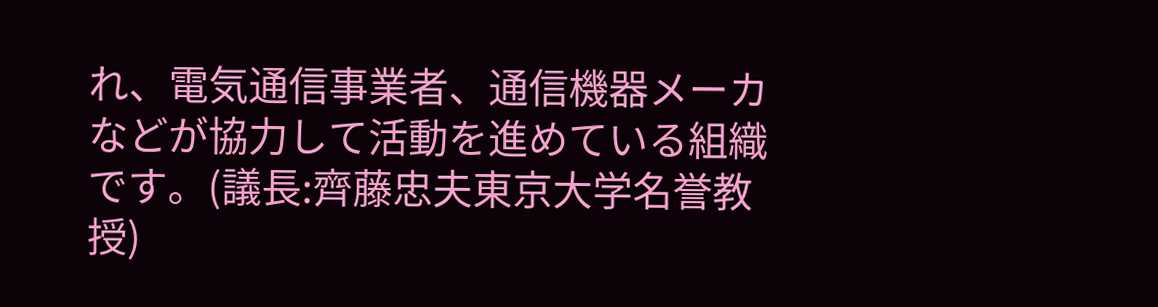れ、電気通信事業者、通信機器メーカなどが協力して活動を進めている組織です。(議長:齊藤忠夫東京大学名誉教授)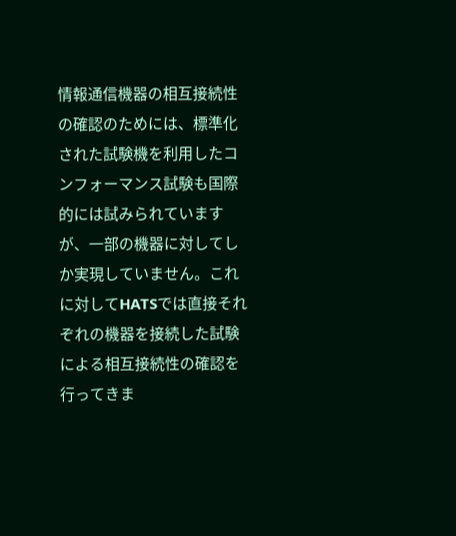情報通信機器の相互接続性の確認のためには、標準化された試験機を利用したコンフォーマンス試験も国際的には試みられていますが、一部の機器に対してしか実現していません。これに対してHATSでは直接それぞれの機器を接続した試験による相互接続性の確認を行ってきま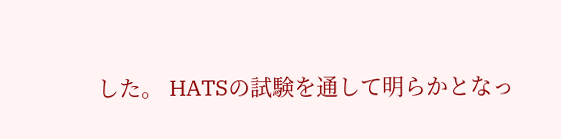した。 HATSの試験を通して明らかとなっ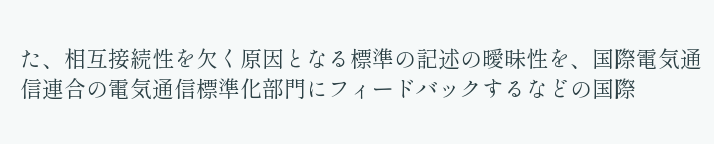た、相互接続性を欠く原因となる標準の記述の曖昧性を、国際電気通信連合の電気通信標準化部門にフィードバックするなどの国際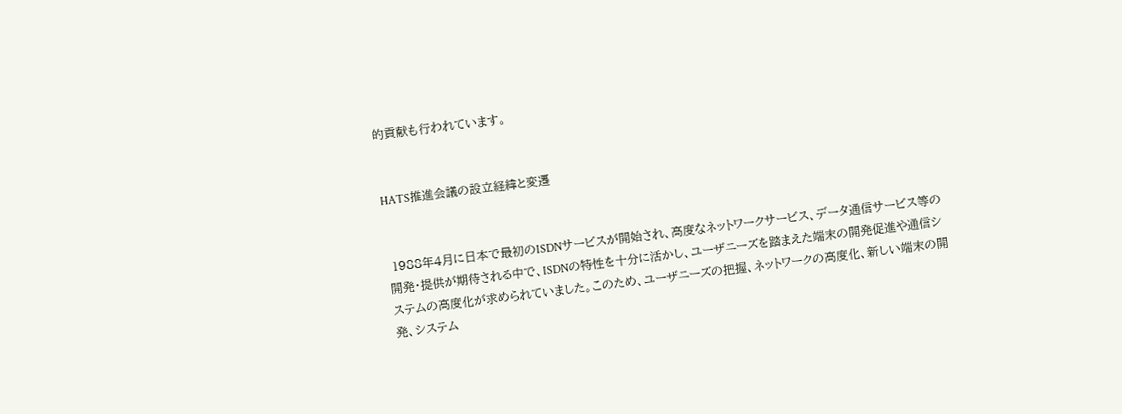的貢献も行われています。


HATS推進会議の設立経緯と変遷


 1988年4月に日本で最初のISDNサービスが開始され、高度なネットワークサービス、データ通信サービス等の開発・提供が期待される中で、ISDNの特性を十分に活かし、ユーザニーズを踏まえた端末の開発促進や通信システムの高度化が求められていました。このため、ユーザニーズの把握、ネットワークの高度化、新しい端末の開発、システム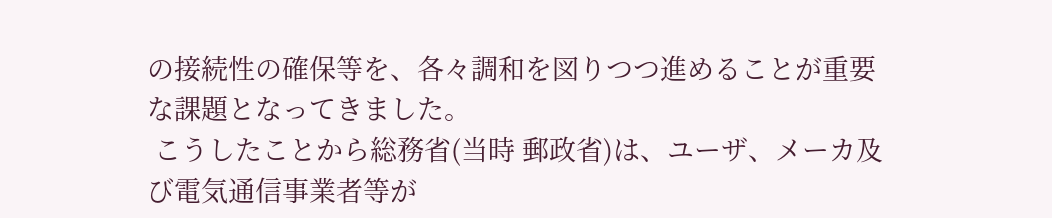の接続性の確保等を、各々調和を図りつつ進めることが重要な課題となってきました。
 こうしたことから総務省(当時 郵政省)は、ユーザ、メーカ及び電気通信事業者等が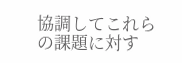協調してこれらの課題に対す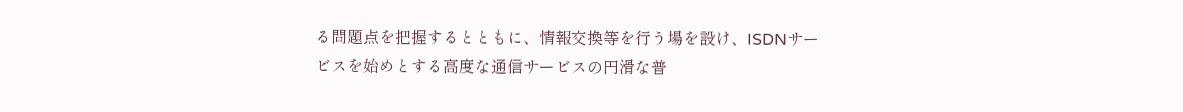る問題点を把握するとともに、情報交換等を行う場を設け、ISDNサービスを始めとする高度な通信サービスの円滑な普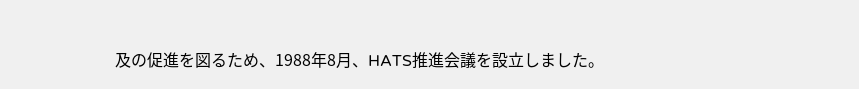及の促進を図るため、1988年8月、HATS推進会議を設立しました。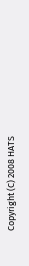Copyright (C) 2008 HATS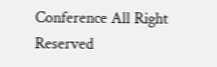Conference All Right Reserved